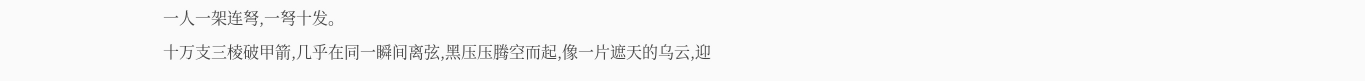一人一架连弩,一弩十发。
十万支三棱破甲箭,几乎在同一瞬间离弦,黑压压腾空而起,像一片遮天的乌云,迎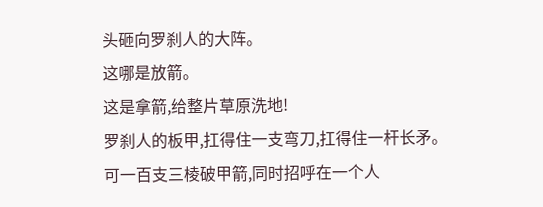头砸向罗刹人的大阵。
这哪是放箭。
这是拿箭,给整片草原洗地!
罗刹人的板甲,扛得住一支弯刀,扛得住一杆长矛。
可一百支三棱破甲箭,同时招呼在一个人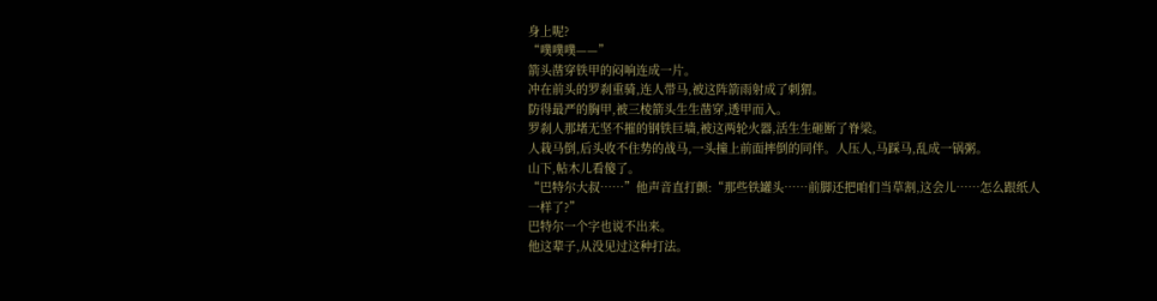身上呢?
“噗噗噗——”
箭头凿穿铁甲的闷响连成一片。
冲在前头的罗刹重骑,连人带马,被这阵箭雨射成了刺猬。
防得最严的胸甲,被三棱箭头生生凿穿,透甲而入。
罗刹人那堵无坚不摧的钢铁巨墙,被这两轮火器,活生生砸断了脊梁。
人栽马倒,后头收不住势的战马,一头撞上前面摔倒的同伴。人压人,马踩马,乱成一锅粥。
山下,帖木儿看傻了。
“巴特尔大叔……”他声音直打颤:“那些铁罐头……前脚还把咱们当草割,这会儿……怎么跟纸人一样了?”
巴特尔一个字也说不出来。
他这辈子,从没见过这种打法。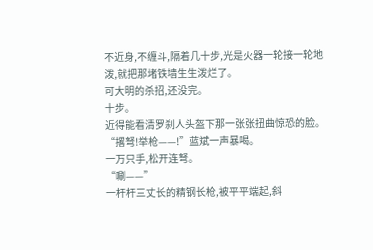不近身,不缠斗,隔着几十步,光是火器一轮接一轮地泼,就把那堵铁墙生生泼烂了。
可大明的杀招,还没完。
十步。
近得能看清罗刹人头盔下那一张张扭曲惊恐的脸。
“撂弩!举枪——!”蓝斌一声暴喝。
一万只手,松开连弩。
“唰——”
一杆杆三丈长的精钢长枪,被平平端起,斜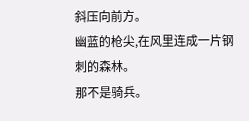斜压向前方。
幽蓝的枪尖,在风里连成一片钢刺的森林。
那不是骑兵。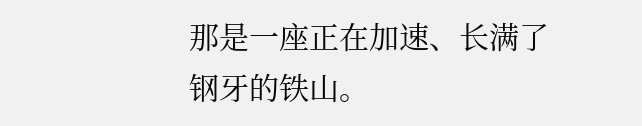那是一座正在加速、长满了钢牙的铁山。